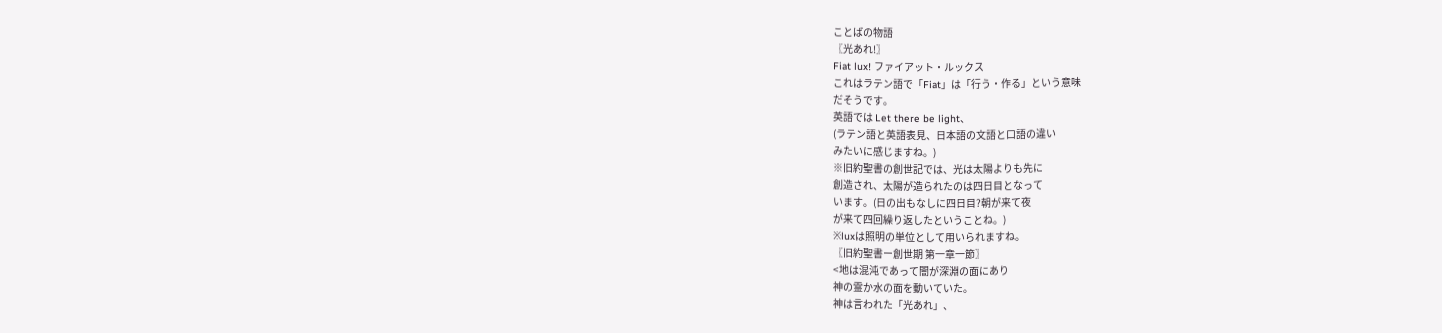ことばの物語
〖光あれ!〗
Fiat lux! ファイアット・ルックス
これはラテン語で「Fiat」は「行う・作る」という意味
だそうです。
英語では Let there be light、
(ラテン語と英語表見、日本語の文語と口語の違い
みたいに感じますね。)
※旧約聖書の創世記では、光は太陽よりも先に
創造され、太陽が造られたのは四日目となって
います。(日の出もなしに四日目?朝が来て夜
が来て四回繰り返したということね。)
※luxは照明の単位として用いられますね。
〖旧約聖書ー創世期 第一章一節〗
<地は混沌であって闇が深淵の面にあり
神の霊か水の面を動いていた。
神は言われた「光あれ」、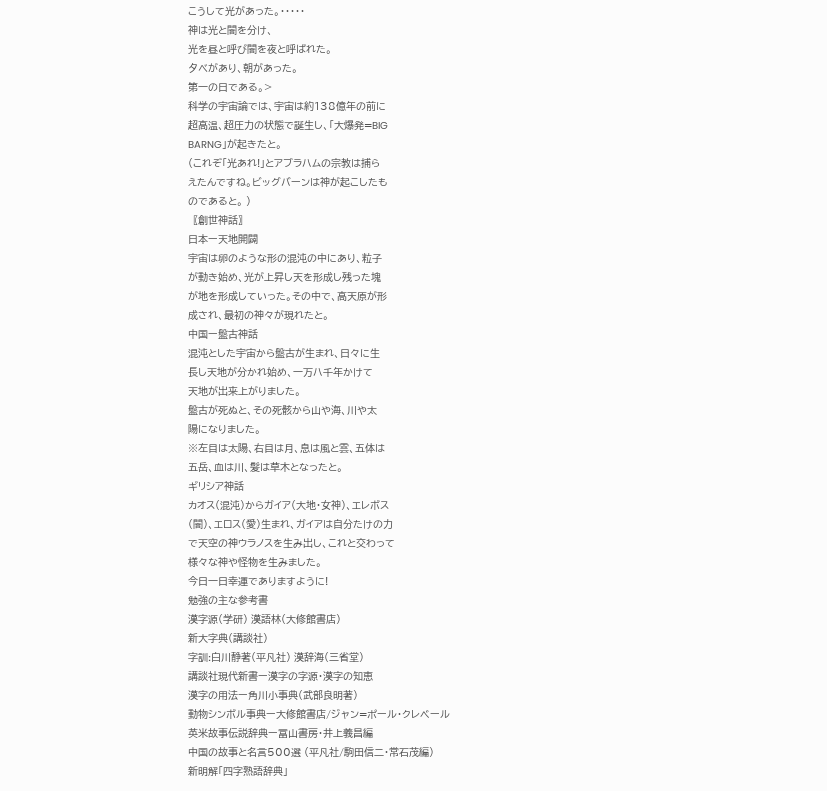こうして光があった。・・・・・
神は光と闇を分け、
光を昼と呼び闇を夜と呼ばれた。
夕べがあり、朝があった。
第一の日である。>
科学の宇宙論では、宇宙は約138億年の前に
超高温、超圧力の状態で誕生し、「大爆発=BIG
BARNG」が起きたと。
(これぞ「光あれ!」とアブラハムの宗教は捕ら
えたんですね。ビッグバーンは神が起こしたも
のであると。 )
〖創世神話〗
日本ー天地開闢
宇宙は卵のような形の混沌の中にあり、粒子
が動き始め、光が上昇し天を形成し残った塊
が地を形成していった。その中で、高天原が形
成され、最初の神々が現れたと。
中国ー盤古神話
混沌とした宇宙から盤古が生まれ、日々に生
長し天地が分かれ始め、一万ハ千年かけて
天地が出来上がりました。
盤古が死ぬと、その死骸から山や海、川や太
陽になりました。
※左目は太陽、右目は月、息は風と雲、五体は
五岳、血は川、髪は草木となったと。
ギリシア神話
カオス(混沌)からガイア(大地・女神)、エレボス
(闇)、エロス(愛)生まれ、ガイアは自分たけの力
で天空の神ウラノスを生み出し、これと交わって
様々な神や怪物を生みました。
今日一日幸運でありますように!
勉強の主な参考書
漢字源(学研) 漢語林(大修館書店)
新大字典(講談社)
字訓:白川静著(平凡社) 漢辞海(三省堂)
講談社現代新書ー漢字の字源・漢字の知恵
漢字の用法ー角川小事典(武部良明著)
動物シンボル事典ー大修館書店/ジャン=ポール・クレベール
英米故事伝説辞典ー冨山書房・井上義昌編
中国の故事と名言500選 (平凡社/駒田信二・常石茂編)
新明解「四字熟語辞典」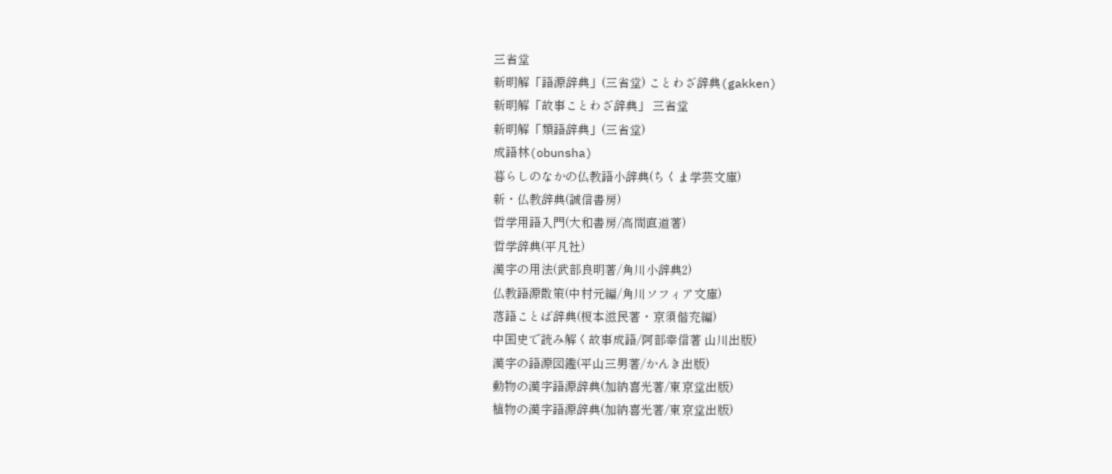三省堂
新明解「語源辞典」(三省堂) ことわざ辞典(gakken)
新明解「故事ことわざ辞典」 三省堂
新明解「類語辞典」(三省堂)
成語林(obunsha)
暮らしのなかの仏教語小辞典(ちくま学芸文庫)
新・仏教辞典(誠信書房)
哲学用語入門(大和書房/高間直道著)
哲学辞典(平凡社)
漢字の用法(武部良明著/角川小辞典2)
仏教語源散策(中村元編/角川ソフィア文庫)
落語ことば辞典(榎本滋民著・京須偕充編)
中国史で読み解く故事成語/阿部幸信著 山川出版)
漢字の語源図鑑(平山三男著/かんき出版)
動物の漢字語源辞典(加納喜光著/東京堂出版)
植物の漢字語源辞典(加納喜光著/東京堂出版)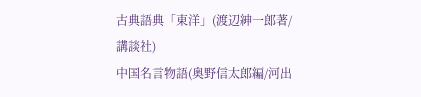古典語典「東洋」(渡辺紳一郎著/講談社)
中国名言物語(奥野信太郎編/河出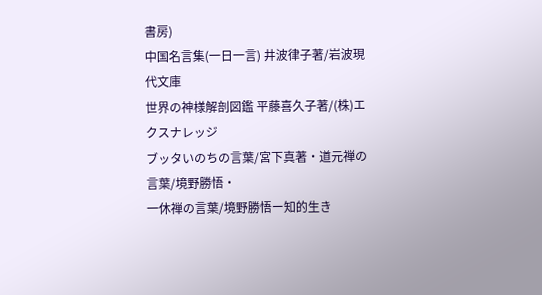書房)
中国名言集(一日一言) 井波律子著/岩波現代文庫
世界の神様解剖図鑑 平藤喜久子著/(株)エクスナレッジ
ブッタいのちの言葉/宮下真著・道元禅の言葉/境野勝悟・
一休禅の言葉/境野勝悟ー知的生き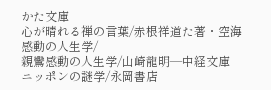かた文庫
心が晴れる禅の言葉/赤根祥道た著・空海感動の人生学/
親鸞感動の人生学/山崎龍明—中経文庫
ニッポンの謎学/永岡書店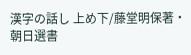漢字の話し 上め下/藤堂明保著・朝日選書